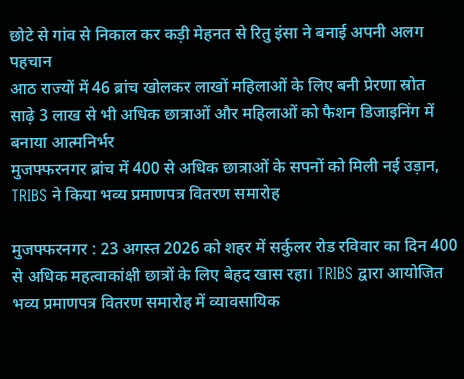छोटे से गांव से निकाल कर कड़ी मेहनत से रितु इंसा ने बनाई अपनी अलग पहचान
आठ राज्यों में 46 ब्रांच खोलकर लाखों महिलाओं के लिए बनी प्रेरणा स्रोत
साढ़े 3 लाख से भी अधिक छात्राओं और महिलाओं को फैशन डिजाइनिंग में बनाया आत्मनिर्भर
मुजफ्फरनगर ब्रांच में 400 से अधिक छात्राओं के सपनों को मिली नई उड़ान, TRIBS ने किया भव्य प्रमाणपत्र वितरण समारोह

मुजफ्फरनगर : 23 अगस्त 2026 को शहर में सर्कुलर रोड रविवार का दिन 400 से अधिक महत्वाकांक्षी छात्रों के लिए बेहद खास रहा। TRIBS द्वारा आयोजित भव्य प्रमाणपत्र वितरण समारोह में व्यावसायिक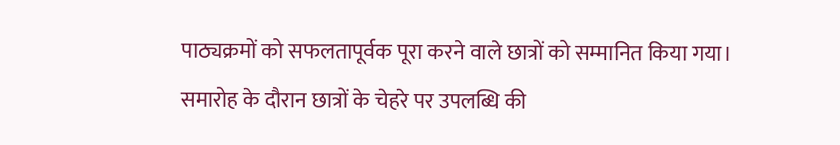पाठ्यक्रमों को सफलतापूर्वक पूरा करने वाले छात्रों को सम्मानित किया गया। समारोह के दौरान छात्रों के चेहरे पर उपलब्धि की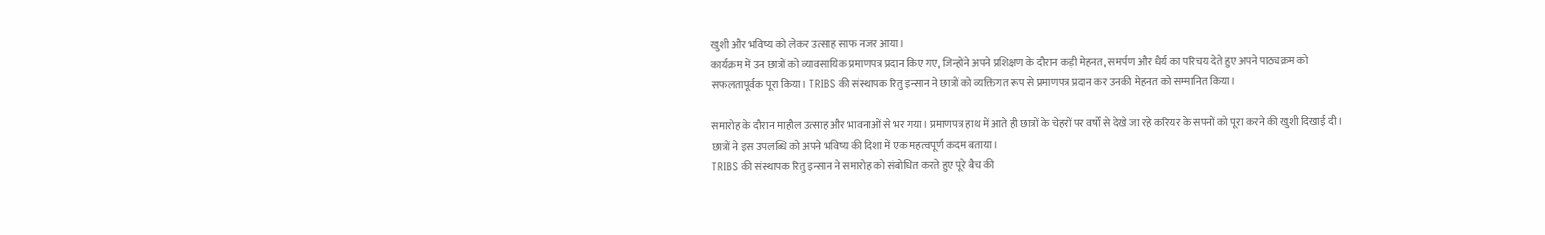खुशी और भविष्य को लेकर उत्साह साफ नजर आया।
कार्यक्रम में उन छात्रों को व्यावसायिक प्रमाणपत्र प्रदान किए गए, जिन्होंने अपने प्रशिक्षण के दौरान कड़ी मेहनत, समर्पण और धैर्य का परिचय देते हुए अपने पाठ्यक्रम को सफलतापूर्वक पूरा किया। TRIBS की संस्थापक रितु इन्सान ने छात्रों को व्यक्तिगत रूप से प्रमाणपत्र प्रदान कर उनकी मेहनत को सम्मानित किया।

समारोह के दौरान माहौल उत्साह और भावनाओं से भर गया। प्रमाणपत्र हाथ में आते ही छात्रों के चेहरों पर वर्षों से देखे जा रहे करियर के सपनों को पूरा करने की खुशी दिखाई दी। छात्रों ने इस उपलब्धि को अपने भविष्य की दिशा में एक महत्वपूर्ण कदम बताया।
TRIBS की संस्थापक रितु इन्सान ने समारोह को संबोधित करते हुए पूरे बैच की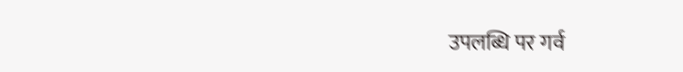उपलब्धि पर गर्व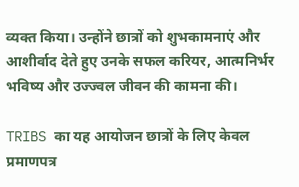व्यक्त किया। उन्होंने छात्रों को शुभकामनाएं और आशीर्वाद देते हुए उनके सफल करियर, आत्मनिर्भर भविष्य और उज्ज्वल जीवन की कामना की।

TRIBS का यह आयोजन छात्रों के लिए केवल प्रमाणपत्र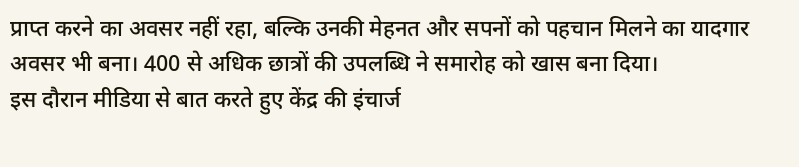प्राप्त करने का अवसर नहीं रहा, बल्कि उनकी मेहनत और सपनों को पहचान मिलने का यादगार अवसर भी बना। 400 से अधिक छात्रों की उपलब्धि ने समारोह को खास बना दिया।
इस दौरान मीडिया से बात करते हुए केंद्र की इंचार्ज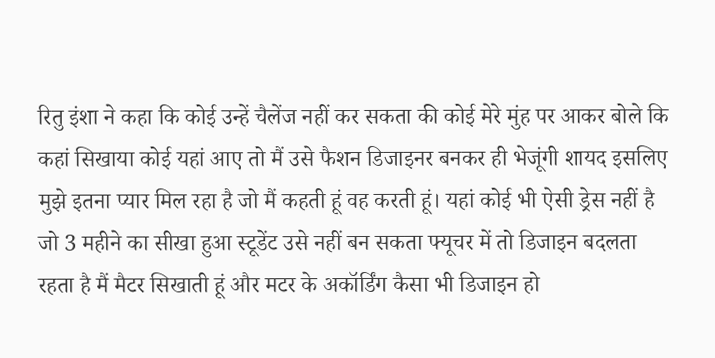रितु इंशा ने कहा कि कोई उन्हें चैलेंज नहीं कर सकता की कोई मेरे मुंह पर आकर बोले कि कहां सिखाया कोई यहां आए तो मैं उसे फैशन डिजाइनर बनकर ही भेजूंगी शायद इसलिए मुझे इतना प्यार मिल रहा है जो मैं कहती हूं वह करती हूं। यहां कोई भी ऐसी ड्रेस नहीं है जो 3 महीने का सीखा हुआ स्टूडेंट उसे नहीं बन सकता फ्यूचर में तो डिजाइन बदलता रहता है मैं मैटर सिखाती हूं और मटर के अकॉर्डिंग कैसा भी डिजाइन हो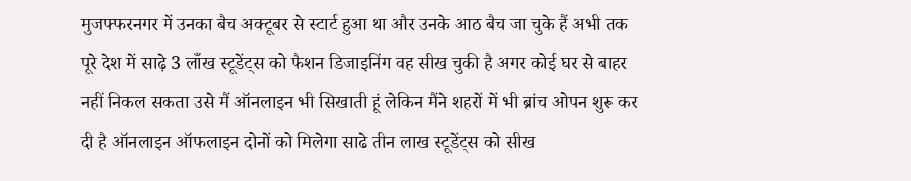मुजफ्फरनगर में उनका बैच अक्टूबर से स्टार्ट हुआ था और उनके आठ बैच जा चुके हैं अभी तक पूरे देश में साढ़े 3 लाँख स्टूडेंट्स को फैशन डिजाइनिंग वह सीख चुकी है अगर कोई घर से बाहर नहीं निकल सकता उसे मैं ऑनलाइन भी सिखाती हूं लेकिन मैंने शहरों में भी ब्रांच ओपन शुरू कर दी है ऑनलाइन ऑफलाइन दोनों को मिलेगा साढे तीन लाख स्टूडेंट्स को सीख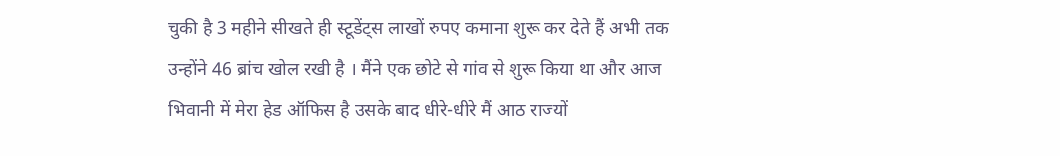चुकी है 3 महीने सीखते ही स्टूडेंट्स लाखों रुपए कमाना शुरू कर देते हैं अभी तक उन्होंने 46 ब्रांच खोल रखी है । मैंने एक छोटे से गांव से शुरू किया था और आज भिवानी में मेरा हेड ऑफिस है उसके बाद धीरे-धीरे मैं आठ राज्यों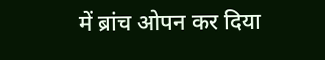में ब्रांच ओपन कर दिया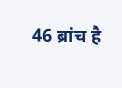46 ब्रांच है